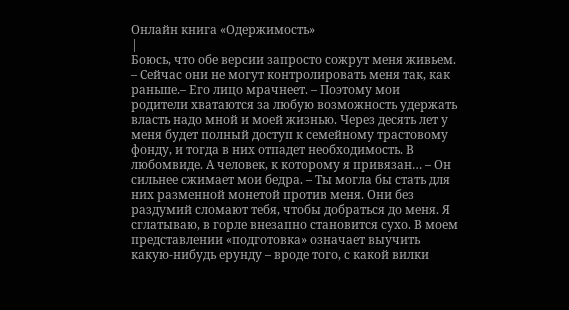Онлайн книга «Одержимость»
|
Боюсь, что обе версии запросто сожрут меня живьем. – Сейчас они не могут контролировать меня так, как раньше.– Его лицо мрачнеет. – Поэтому мои родители хватаются за любую возможность удержать власть надо мной и моей жизнью. Через десять лет у меня будет полный доступ к семейному трастовому фонду, и тогда в них отпадет необходимость. В любомвиде. А человек, к которому я привязан… – Он сильнее сжимает мои бедра. – Ты могла бы стать для них разменной монетой против меня. Они без раздумий сломают тебя, чтобы добраться до меня. Я сглатываю, в горле внезапно становится сухо. В моем представлении «подготовка» означает выучить какую-нибудь ерунду – вроде того, с какой вилки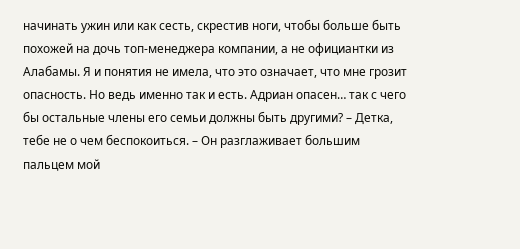начинать ужин или как сесть, скрестив ноги, чтобы больше быть похожей на дочь топ-менеджера компании, а не официантки из Алабамы. Я и понятия не имела, что это означает, что мне грозит опасность. Но ведь именно так и есть. Адриан опасен… так с чего бы остальные члены его семьи должны быть другими? – Детка, тебе не о чем беспокоиться. – Он разглаживает большим пальцем мой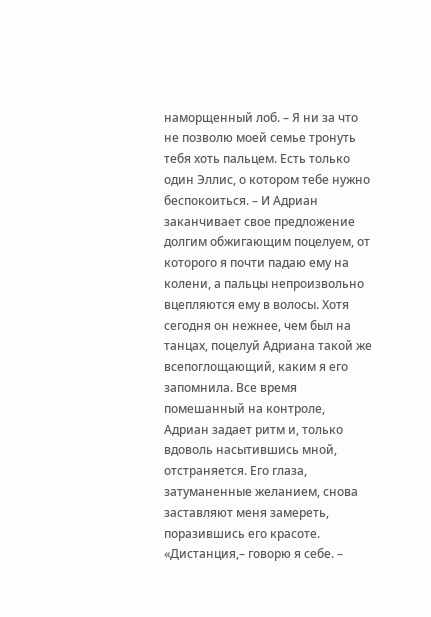наморщенный лоб. – Я ни за что не позволю моей семье тронуть тебя хоть пальцем. Есть только один Эллис, о котором тебе нужно беспокоиться. – И Адриан заканчивает свое предложение долгим обжигающим поцелуем, от которого я почти падаю ему на колени, а пальцы непроизвольно вцепляются ему в волосы. Хотя сегодня он нежнее, чем был на танцах, поцелуй Адриана такой же всепоглощающий, каким я его запомнила. Все время помешанный на контроле, Адриан задает ритм и, только вдоволь насытившись мной, отстраняется. Его глаза, затуманенные желанием, снова заставляют меня замереть, поразившись его красоте. «Дистанция,– говорю я себе. –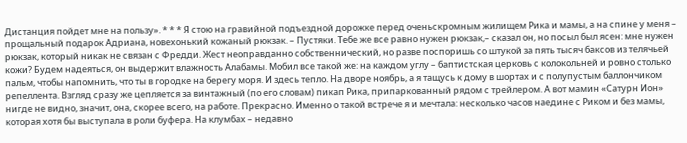Дистанция пойдет мне на пользу». * * * Я стою на гравийной подъездной дорожке перед оченьскромным жилищем Рика и мамы, а на спине у меня – прощальный подарок Адриана, новехонький кожаный рюкзак. – Пустяки. Тебе же все равно нужен рюкзак,– сказал он, но посыл был ясен: мне нужен рюкзак, который никак не связан с Фредди. Жест неоправданно собственнический, но разве поспоришь со штукой за пять тысяч баксов из телячьей кожи? Будем надеяться, он выдержит влажность Алабамы. Мобил все такой же: на каждом углу – баптистская церковь с колокольней и ровно столько пальм, чтобы напомнить, что ты в городке на берегу моря. И здесь тепло. На дворе ноябрь, а я тащусь к дому в шортах и с полупустым баллончиком репеллента. Взгляд сразу же цепляется за винтажный (по его словам) пикап Рика, припаркованный рядом с трейлером. А вот мамин «Сатурн Ион» нигде не видно, значит, она, скорее всего, на работе. Прекрасно. Именно о такой встрече я и мечтала: несколько часов наедине с Риком и без мамы, которая хотя бы выступала в роли буфера. На клумбах – недавно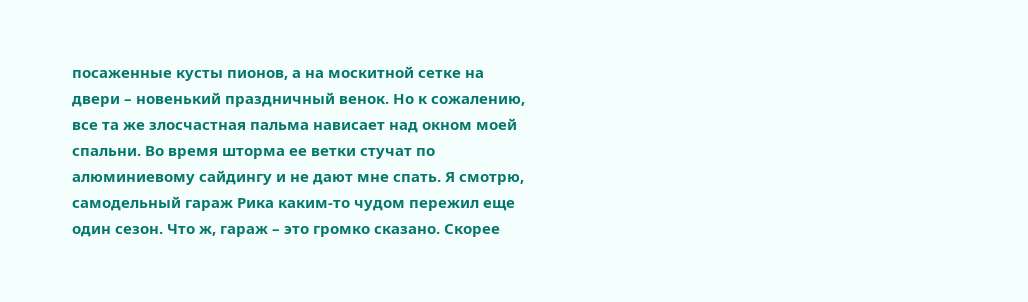посаженные кусты пионов, а на москитной сетке на двери – новенький праздничный венок. Но к сожалению, все та же злосчастная пальма нависает над окном моей спальни. Во время шторма ее ветки стучат по алюминиевому сайдингу и не дают мне спать. Я смотрю, самодельный гараж Рика каким-то чудом пережил еще один сезон. Что ж, гараж – это громко сказано. Скорее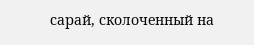сарай, сколоченный на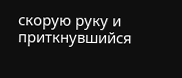скорую руку и приткнувшийся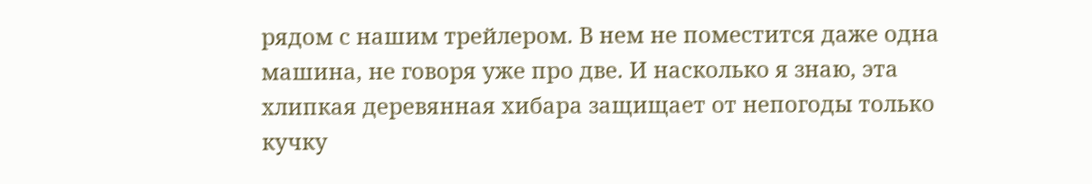рядом с нашим трейлером. В нем не поместится даже одна машина, не говоря уже про две. И насколько я знаю, эта хлипкая деревянная хибара защищает от непогоды только кучку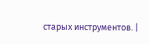старых инструментов. |